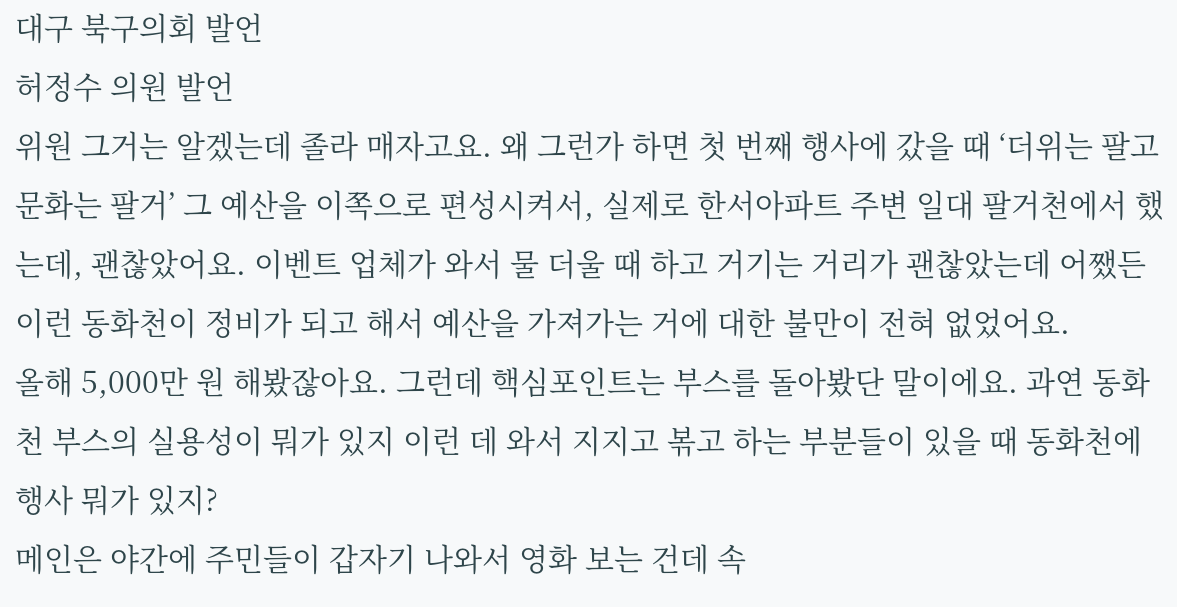대구 북구의회 발언
허정수 의원 발언
위원 그거는 알겠는데 졸라 매자고요. 왜 그런가 하면 첫 번째 행사에 갔을 때 ‘더위는 팔고 문화는 팔거’ 그 예산을 이쪽으로 편성시켜서, 실제로 한서아파트 주변 일대 팔거천에서 했는데, 괜찮았어요. 이벤트 업체가 와서 물 더울 때 하고 거기는 거리가 괜찮았는데 어쨌든 이런 동화천이 정비가 되고 해서 예산을 가져가는 거에 대한 불만이 전혀 없었어요.
올해 5,000만 원 해봤잖아요. 그런데 핵심포인트는 부스를 돌아봤단 말이에요. 과연 동화천 부스의 실용성이 뭐가 있지 이런 데 와서 지지고 볶고 하는 부분들이 있을 때 동화천에 행사 뭐가 있지?
메인은 야간에 주민들이 갑자기 나와서 영화 보는 건데 속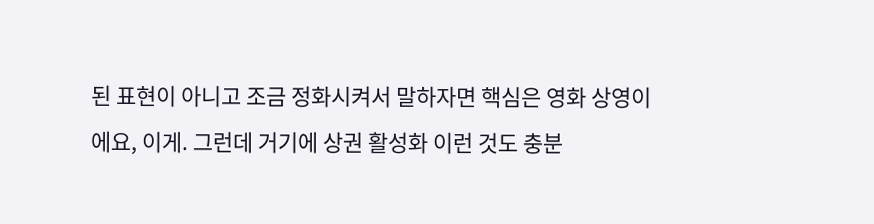된 표현이 아니고 조금 정화시켜서 말하자면 핵심은 영화 상영이에요, 이게. 그런데 거기에 상권 활성화 이런 것도 충분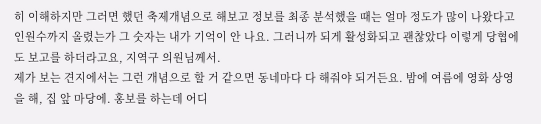히 이해하지만 그러면 했던 축제개념으로 해보고 정보를 최종 분석했을 때는 얼마 정도가 많이 나왔다고 인원수까지 올렸는가 그 숫자는 내가 기억이 안 나요. 그러니까 되게 활성화되고 괜찮았다 이렇게 당협에도 보고를 하더라고요, 지역구 의원님께서.
제가 보는 견지에서는 그런 개념으로 할 거 같으면 동네마다 다 해줘야 되거든요. 밤에 여름에 영화 상영을 해, 집 앞 마당에. 홍보를 하는데 어디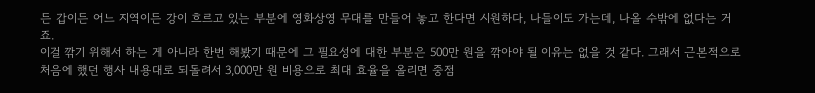든 갑이든 어느 지역이든 강이 흐르고 있는 부분에 영화상영 무대를 만들어 놓고 한다면 시원하다, 나들이도 가는데, 나올 수밖에 없다는 거죠.
이걸 깎기 위해서 하는 게 아니라 한번 해봤기 때문에 그 필요성에 대한 부분은 500만 원을 깎아야 될 이유는 없을 것 같다. 그래서 근본적으로 처음에 했던 행사 내용대로 되돌려서 3,000만 원 비용으로 최대 효율을 올리면 중점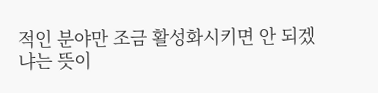적인 분야만 조금 활성화시키면 안 되겠냐는 뜻이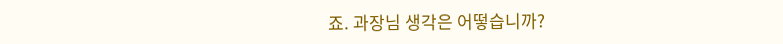죠. 과장님 생각은 어떻습니까?